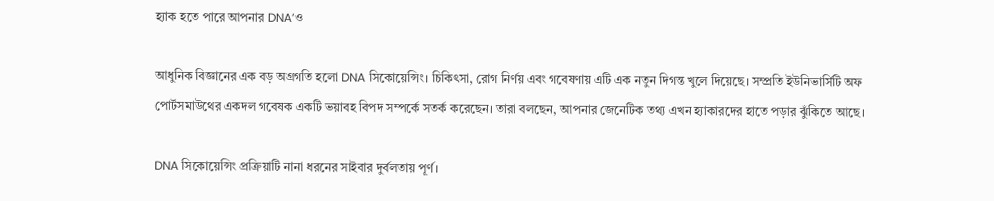হ্যাক হতে পারে আপনার DNA’ও

আধুনিক বিজ্ঞানের এক বড় অগ্রগতি হলো DNA সিকোয়েন্সিং। চিকিৎসা, রোগ নির্ণয় এবং গবেষণায় এটি এক নতুন দিগন্ত খুলে দিয়েছে। সম্প্রতি ইউনিভার্সিটি অফ পোর্টসমাউথের একদল গবেষক একটি ভয়াবহ বিপদ সম্পর্কে সতর্ক করেছেন। তারা বলছেন, আপনার জেনেটিক তথ্য এখন হ্যাকারদের হাতে পড়ার ঝুঁকিতে আছে।

DNA সিকোয়েন্সিং প্রক্রিয়াটি নানা ধরনের সাইবার দুর্বলতায় পূর্ণ।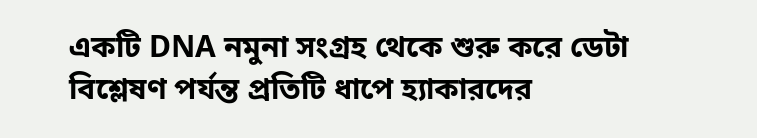একটি DNA নমুনা সংগ্রহ থেকে শুরু করে ডেটা বিশ্লেষণ পর্যন্ত প্রতিটি ধাপে হ্যাকারদের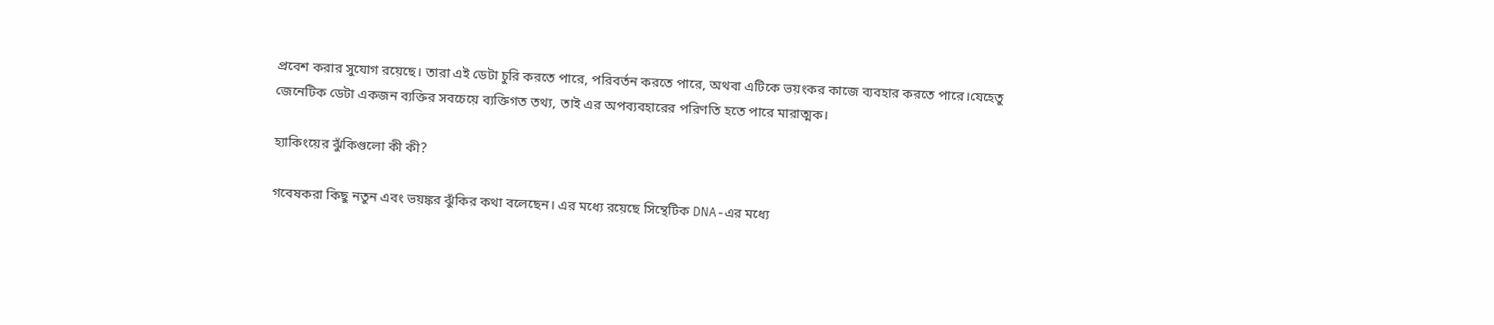প্রবেশ করার সুযোগ রয়েছে। তারা এই ডেটা চুরি করতে পারে, পরিবর্তন করতে পারে, অথবা এটিকে ভয়ংকর কাজে ব্যবহার করতে পারে।যেহেতু জেনেটিক ডেটা একজন ব্যক্তির সবচেয়ে ব্যক্তিগত তথ্য, তাই এর অপব্যবহারের পরিণতি হতে পারে মারাত্মক।

হ্যাকিংয়ের ঝুঁকিগুলো কী কী?

গবেষকরা কিছু নতুন এবং ভয়ঙ্কর ঝুঁকির কথা বলেছেন। এর মধ্যে রয়েছে সিন্থেটিক DNA-এর মধ্যে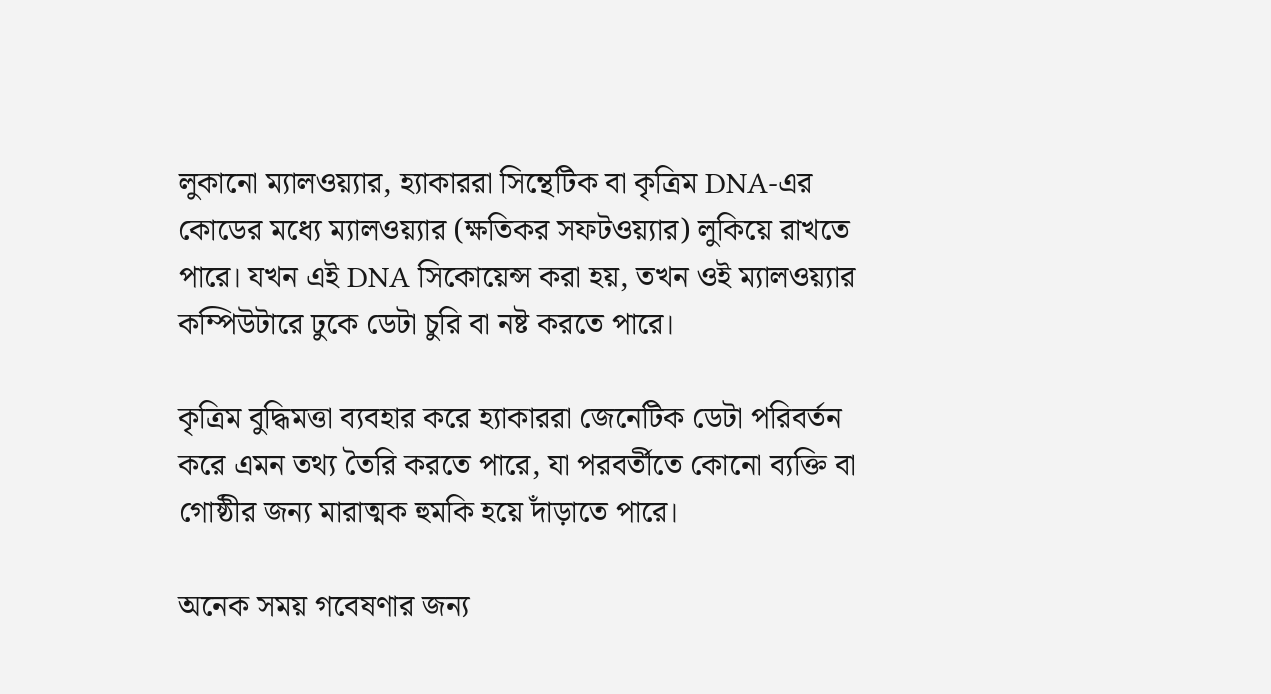লুকানো ম্যালওয়্যার, হ্যাকাররা সিন্থেটিক বা কৃত্রিম DNA-এর কোডের মধ্যে ম্যালওয়্যার (ক্ষতিকর সফটওয়্যার) লুকিয়ে রাখতে পারে। যখন এই DNA সিকোয়েন্স করা হয়, তখন ওই ম্যালওয়্যার কম্পিউটারে ঢুকে ডেটা চুরি বা নষ্ট করতে পারে।

কৃত্রিম বুদ্ধিমত্তা ব্যবহার করে হ্যাকাররা জেনেটিক ডেটা পরিবর্তন করে এমন তথ্য তৈরি করতে পারে, যা পরবর্তীতে কোনো ব্যক্তি বা গোষ্ঠীর জন্য মারাত্মক হুমকি হয়ে দাঁড়াতে পারে।

অনেক সময় গবেষণার জন্য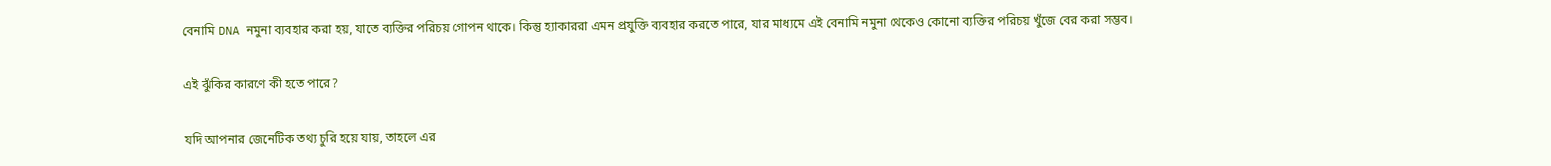বেনামি DNA নমুনা ব্যবহার করা হয়, যাতে ব্যক্তির পরিচয় গোপন থাকে। কিন্তু হ্যাকাররা এমন প্রযুক্তি ব্যবহার করতে পারে, যার মাধ্যমে এই বেনামি নমুনা থেকেও কোনো ব্যক্তির পরিচয় খুঁজে বের করা সম্ভব।

এই ঝুঁকির কারণে কী হতে পারে?

যদি আপনার জেনেটিক তথ্য চুরি হয়ে যায়, তাহলে এর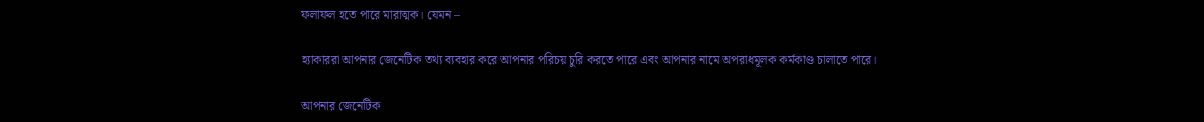ফলাফল হতে পারে মারাত্মক। যেমন –

হ্যাকাররা আপনার জেনেটিক তথ্য ব্যবহার করে আপনার পরিচয় চুরি করতে পারে এবং আপনার নামে অপরাধমূলক কর্মকাণ্ড চালাতে পারে।

আপনার জেনেটিক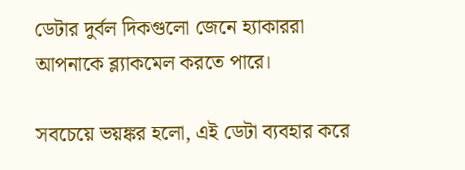ডেটার দুর্বল দিকগুলো জেনে হ্যাকাররা আপনাকে ব্ল্যাকমেল করতে পারে।

সবচেয়ে ভয়ঙ্কর হলো, এই ডেটা ব্যবহার করে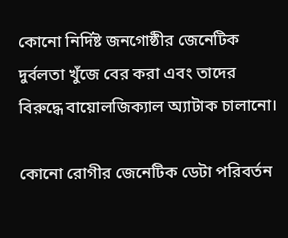কোনো নির্দিষ্ট জনগোষ্ঠীর জেনেটিক দুর্বলতা খুঁজে বের করা এবং তাদের বিরুদ্ধে বায়োলজিক্যাল অ্যাটাক চালানো।

কোনো রোগীর জেনেটিক ডেটা পরিবর্তন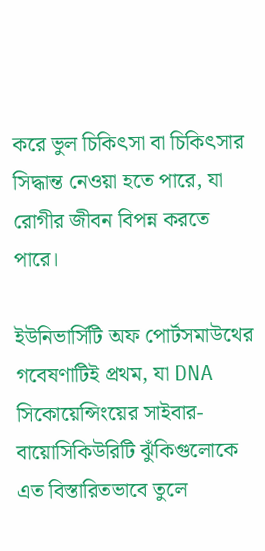করে ভুল চিকিৎসা বা চিকিৎসার সিদ্ধান্ত নেওয়া হতে পারে, যা রোগীর জীবন বিপন্ন করতে পারে।

ইউনিভার্সিটি অফ পোর্টসমাউথের গবেষণাটিই প্রথম, যা DNA সিকোয়েন্সিংয়ের সাইবার-বায়োসিকিউরিটি ঝুঁকিগুলোকে এত বিস্তারিতভাবে তুলে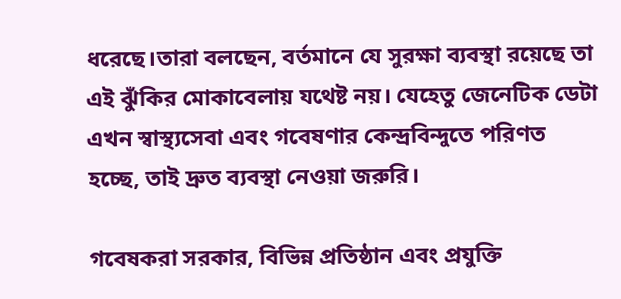ধরেছে।তারা বলছেন, বর্তমানে যে সুরক্ষা ব্যবস্থা রয়েছে তা এই ঝুঁকির মোকাবেলায় যথেষ্ট নয়। যেহেতু জেনেটিক ডেটা এখন স্বাস্থ্যসেবা এবং গবেষণার কেন্দ্রবিন্দুতে পরিণত হচ্ছে, তাই দ্রুত ব্যবস্থা নেওয়া জরুরি।

গবেষকরা সরকার, বিভিন্ন প্রতিষ্ঠান এবং প্রযুক্তি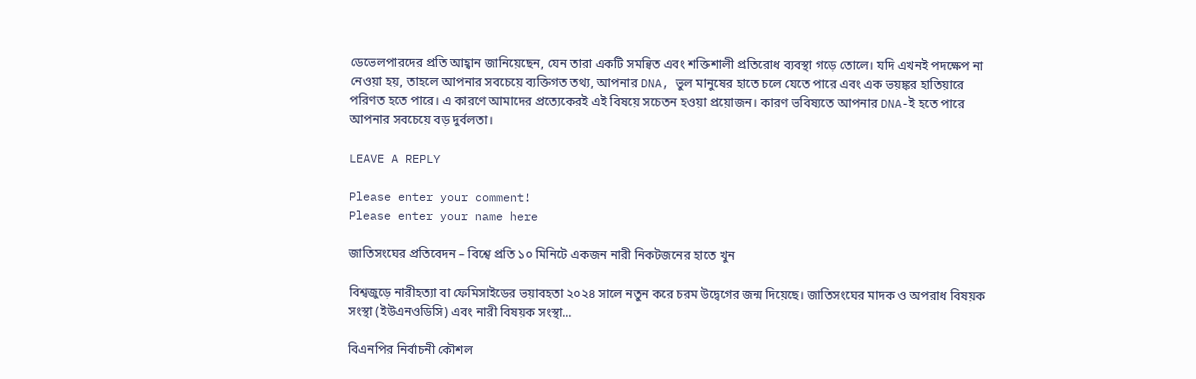ডেভেলপারদের প্রতি আহ্বান জানিয়েছেন, যেন তারা একটি সমন্বিত এবং শক্তিশালী প্রতিরোধ ব্যবস্থা গড়ে তোলে। যদি এখনই পদক্ষেপ না নেওয়া হয়, তাহলে আপনার সবচেয়ে ব্যক্তিগত তথ্য, আপনার DNA, ভুল মানুষের হাতে চলে যেতে পারে এবং এক ভয়ঙ্কর হাতিয়ারে পরিণত হতে পারে। এ কারণে আমাদের প্রত্যেকেরই এই বিষয়ে সচেতন হওয়া প্রয়োজন। কারণ ভবিষ্যতে আপনার DNA-ই হতে পারে আপনার সবচেয়ে বড় দুর্বলতা।

LEAVE A REPLY

Please enter your comment!
Please enter your name here

জাতিসংঘের প্রতিবেদন – বিশ্বে প্রতি ১০ মিনিটে একজন নারী নিকটজনের হাতে খুন

বিশ্বজুড়ে নারীহত্যা বা ফেমিসাইডের ভয়াবহতা ২০২৪ সালে নতুন করে চরম উদ্বেগের জন্ম দিয়েছে। জাতিসংঘের মাদক ও অপরাধ বিষয়ক সংস্থা (ইউএনওডিসি) এবং নারী বিষয়ক সংস্থা...

বিএনপির নির্বাচনী কৌশল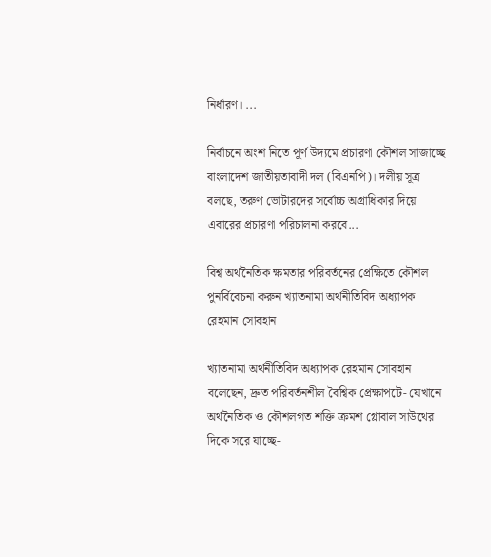নির্ধারণ। ...

নির্বাচনে অংশ নিতে পূর্ণ উদ্যমে প্রচারণা কৌশল সাজাচ্ছে বাংলাদেশ জাতীয়তাবাদী দল (বিএনপি)। দলীয় সূত্র বলছে, তরুণ ভোটারদের সর্বোচ্চ অগ্রাধিকার দিয়ে এবারের প্রচারণা পরিচালনা করবে...

বিশ্ব অর্থনৈতিক ক্ষমতার পরিবর্তনের প্রেক্ষিতে কৌশল পুনর্বিবেচনা করুন খ্যাতনামা অর্থনীতিবিদ অধ্যাপক রেহমান সোবহান

খ্যাতনামা অর্থনীতিবিদ অধ্যাপক রেহমান সোবহান বলেছেন, দ্রুত পরিবর্তনশীল বৈশ্বিক প্রেক্ষাপটে- যেখানে অর্থনৈতিক ও কৌশলগত শক্তি ক্রমশ গ্লোবাল সাউথের দিকে সরে যাচ্ছে-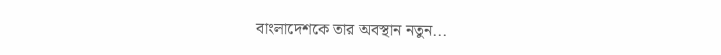বাংলাদেশকে তার অবস্থান নতুন...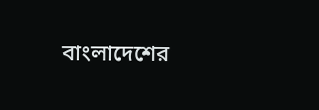বাংলাদেশের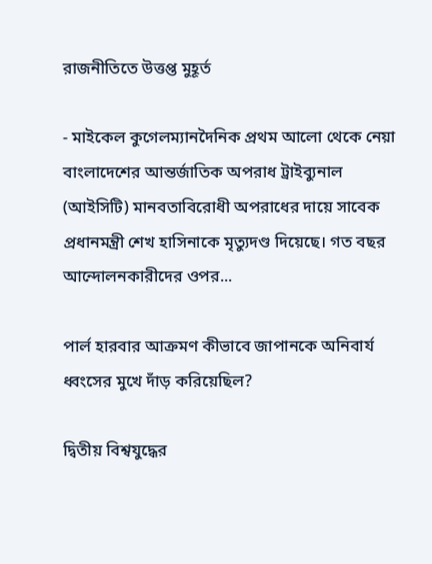রাজনীতিতে উত্তপ্ত মুহূর্ত

- মাইকেল কুগেলম্যানদৈনিক প্রথম আলো থেকে নেয়া বাংলাদেশের আন্তর্জাতিক অপরাধ ট্রাইব্যুনাল (আইসিটি) মানবতাবিরোধী অপরাধের দায়ে সাবেক প্রধানমন্ত্রী শেখ হাসিনাকে মৃত্যুদণ্ড দিয়েছে। গত বছর আন্দোলনকারীদের ওপর...

পার্ল হারবার আক্রমণ কীভাবে জাপানকে অনিবার্য ধ্বংসের মুখে দাঁড় করিয়েছিল?

দ্বিতীয় বিশ্বযুদ্ধের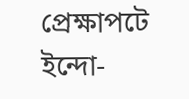প্রেক্ষাপটে ইন্দো-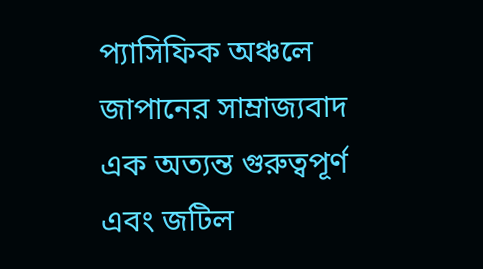প্যাসিফিক অঞ্চলে জাপানের সাম্রাজ্যবাদ এক অত্যন্ত গুরুত্বপূর্ণ এবং জটিল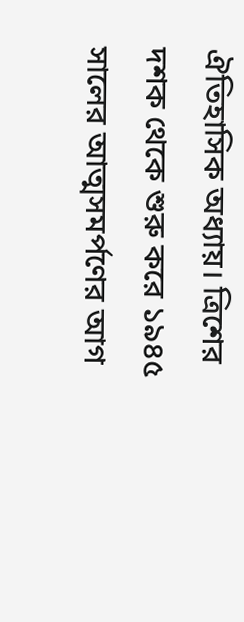ঐতিহাসিক অধ্যায়। ত্রিশের দশক থেকে শুরু করে ১৯৪৫ সালের আত্মসমর্পণের আগ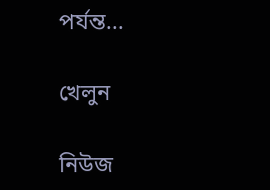পর্যন্ত...

খেলুন

নিউজ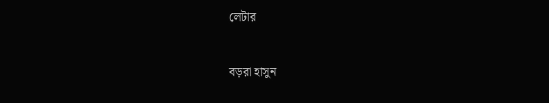লেটার

বড়রা হাসুন